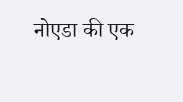नोएडा की एक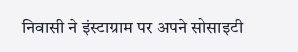निवासी ने इंस्टाग्राम पर अपने सोसाइटी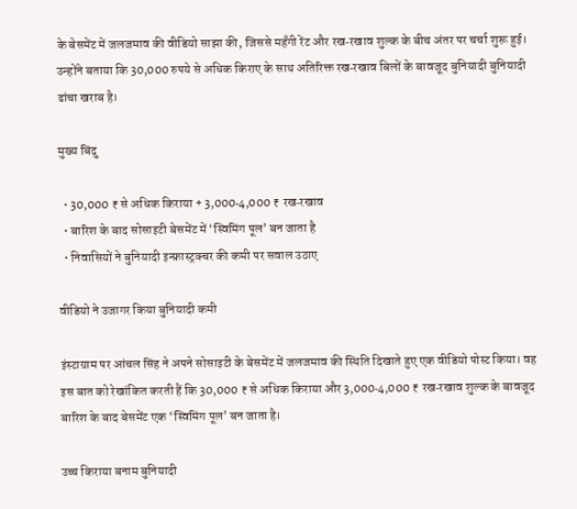के बेसमेंट में जलजमाव की वीडियो साझा की, जिससे महँगी रेंट और रख‑रखाव शुल्क के बीच अंतर पर चर्चा शुरू हुई। उन्होंने बताया कि 30,000 रुपये से अधिक किराए के साथ अतिरिक्त रख‑रखाव बिलों के बावजूद बुनियादी बुनियादी ढांचा खराब है।

मुख्य बिंदु

  • 30,000 ₹ से अधिक किराया + 3,000‑4,000 ₹ रख‑रखाव
  • बारिश के बाद सोसाइटी बेसमेंट में ‘स्विमिंग पूल’ बन जाता है
  • निवासियों ने बुनियादी इन्फ्रास्ट्रक्चर की कमी पर सवाल उठाए

वीडियो ने उजागर किया बुनियादी कमी

इंस्टाग्राम पर आंचल सिंह ने अपने सोसाइटी के बेसमेंट में जलजमाव की स्थिति दिखाते हुए एक वीडियो पोस्ट किया। वह इस बात को रेखांकित करती हैं कि 30,000 ₹ से अधिक किराया और 3,000‑4,000 ₹ रख‑रखाव शुल्क के बावजूद बारिश के बाद बेसमेंट एक ‘स्विमिंग पूल’ बन जाता है।

उच्च किराया बनाम बुनियादी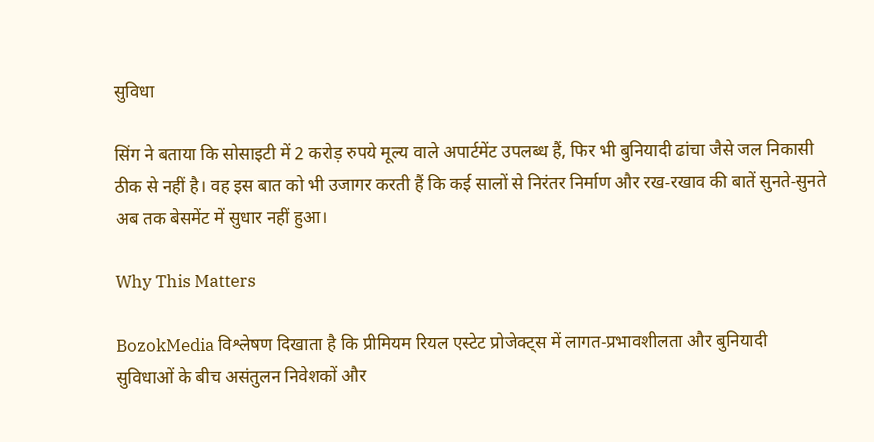सुविधा

सिंग ने बताया कि सोसाइटी में 2 करोड़ रुपये मूल्य वाले अपार्टमेंट उपलब्ध हैं, फिर भी बुनियादी ढांचा जैसे जल निकासी ठीक से नहीं है। वह इस बात को भी उजागर करती हैं कि कई सालों से निरंतर निर्माण और रख‑रखाव की बातें सुनते‑सुनते अब तक बेसमेंट में सुधार नहीं हुआ।

Why This Matters

BozokMedia विश्लेषण दिखाता है कि प्रीमियम रियल एस्टेट प्रोजेक्ट्स में लागत‑प्रभावशीलता और बुनियादी सुविधाओं के बीच असंतुलन निवेशकों और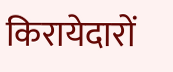किरायेदारों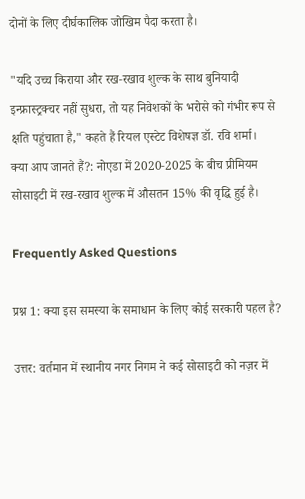दोनों के लिए दीर्घकालिक जोखिम पैदा करता है।

"यदि उच्च किराया और रख‑रखाव शुल्क के साथ बुनियादी इन्फ्रास्ट्रक्चर नहीं सुधरा, तो यह निवेशकों के भरोसे को गंभीर रूप से क्षति पहुंचाता है," कहते हैं रियल एस्टेट विशेषज्ञ डॉ. रवि शर्मा।
क्या आप जानते हैं?: नोएडा में 2020‑2025 के बीच प्रीमियम सोसाइटी में रख‑रखाव शुल्क में औसतन 15% की वृद्धि हुई है।

Frequently Asked Questions

प्रश्न 1: क्या इस समस्या के समाधान के लिए कोई सरकारी पहल है?

उत्तर: वर्तमान में स्थानीय नगर निगम ने कई सोसाइटी को नज़र में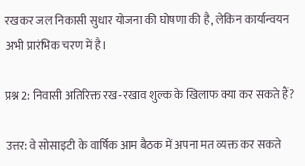रखकर जल निकासी सुधार योजना की घोषणा की है, लेकिन कार्यान्वयन अभी प्रारंभिक चरण में है।

प्रश्न 2: निवासी अतिरिक्त रख‑रखाव शुल्क के खिलाफ क्या कर सकते हैं?

उत्तर: वे सोसाइटी के वार्षिक आम बैठक में अपना मत व्यक्त कर सकते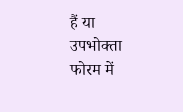हैं या उपभोक्ता फोरम में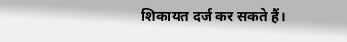शिकायत दर्ज कर सकते हैं।